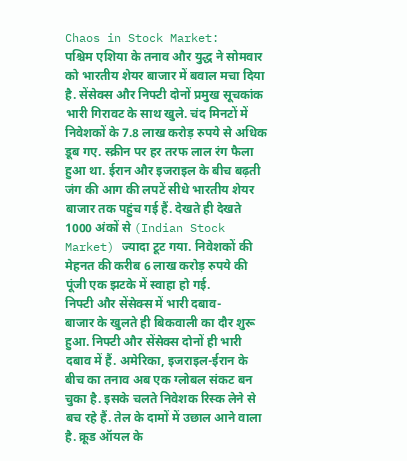Chaos in Stock Market:
पश्चिम एशिया के तनाव और युद्ध ने सोमवार को भारतीय शेयर बाजार में बवाल मचा दिया है. सेंसेक्स और निफ्टी दोनों प्रमुख सूचकांक भारी गिरावट के साथ खुले. चंद मिनटों में निवेशकों के 7.8 लाख करोड़ रुपये से अधिक डूब गए. स्क्रीन पर हर तरफ लाल रंग फैला हुआ था. ईरान और इजराइल के बीच बढ़ती जंग की आग की लपटें सीधे भारतीय शेयर बाजार तक पहुंच गई हैं. देखते ही देखते 1000 अंकों से (Indian Stock Market) ज्यादा टूट गया. निवेशकों की मेहनत की करीब 6 लाख करोड़ रुपये की पूंजी एक झटके में स्वाहा हो गई.
निफ्टी और सेंसेक्स में भारी दबाव-
बाजार के खुलते ही बिकवाली का दौर शुरू हुआ. निफ्टी और सेंसेक्स दोनों ही भारी दबाव में हैं. अमेरिका, इजराइल-ईरान के बीच का तनाव अब एक ग्लोबल संकट बन चुका है. इसके चलते निवेशक रिस्क लेने से बच रहे हैं. तेल के दामों में उछाल आने वाला है. क्रूड ऑयल के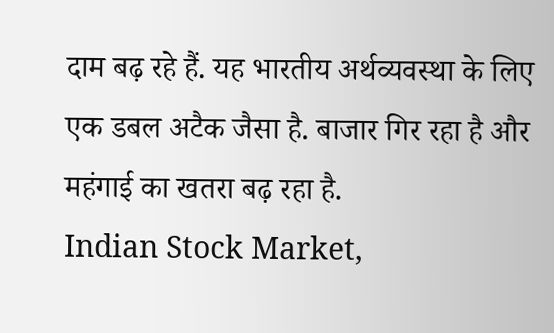दाम बढ़ रहे हैं. यह भारतीय अर्थव्यवस्था के लिए एक डबल अटैक जैसा है. बाजार गिर रहा है और महंगाई का खतरा बढ़ रहा है.
Indian Stock Market,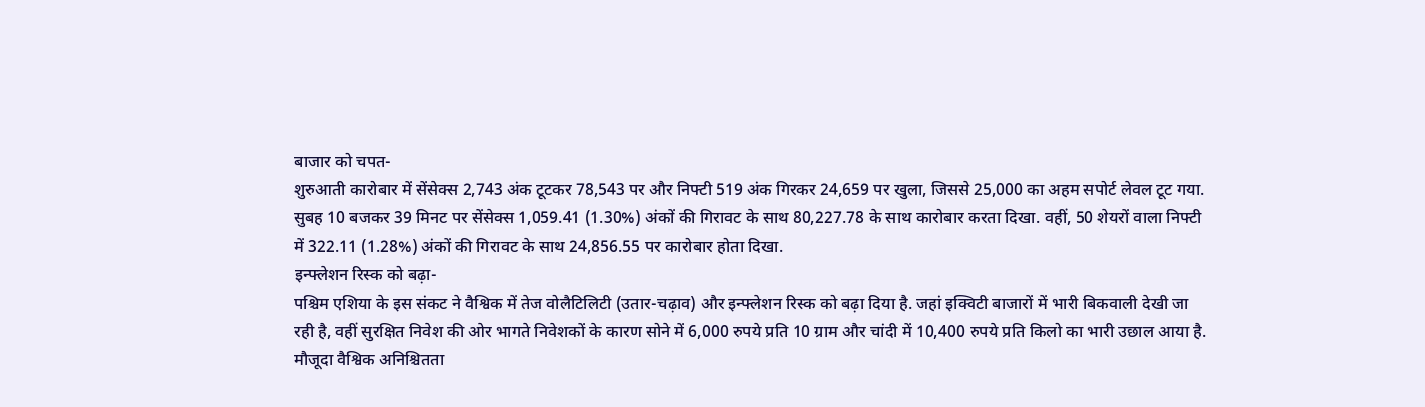बाजार को चपत-
शुरुआती कारोबार में सेंसेक्स 2,743 अंक टूटकर 78,543 पर और निफ्टी 519 अंक गिरकर 24,659 पर खुला, जिससे 25,000 का अहम सपोर्ट लेवल टूट गया. सुबह 10 बजकर 39 मिनट पर सेंसेक्स 1,059.41 (1.30%) अंकों की गिरावट के साथ 80,227.78 के साथ कारोबार करता दिखा. वहीं, 50 शेयरों वाला निफ्टी में 322.11 (1.28%) अंकों की गिरावट के साथ 24,856.55 पर कारोबार होता दिखा.
इन्फ्लेशन रिस्क को बढ़ा-
पश्चिम एशिया के इस संकट ने वैश्विक में तेज वोलैटिलिटी (उतार-चढ़ाव) और इन्फ्लेशन रिस्क को बढ़ा दिया है. जहां इक्विटी बाजारों में भारी बिकवाली देखी जा रही है, वहीं सुरक्षित निवेश की ओर भागते निवेशकों के कारण सोने में 6,000 रुपये प्रति 10 ग्राम और चांदी में 10,400 रुपये प्रति किलो का भारी उछाल आया है. मौजूदा वैश्विक अनिश्चितता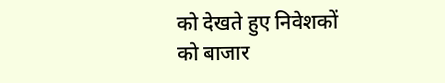को देखते हुए निवेशकों को बाजार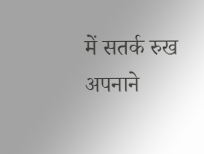में सतर्क रुख अपनाने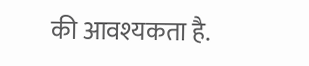की आवश्यकता है.